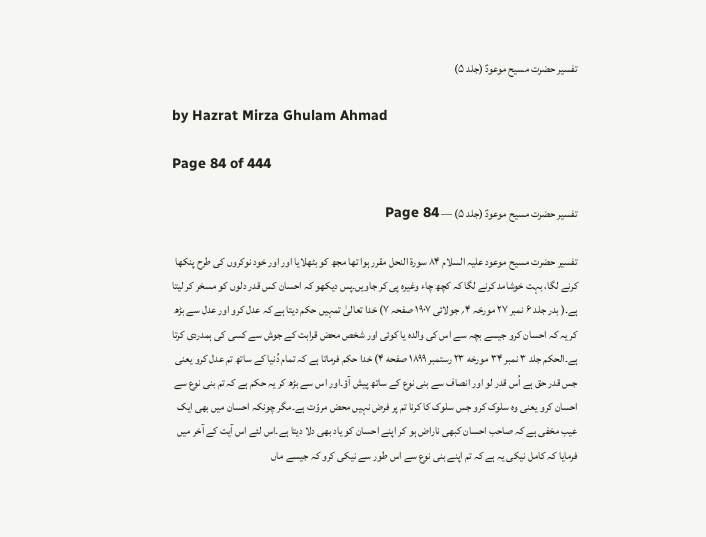تفسیر حضرت مسیح موعودؑ (جلد ۵)

by Hazrat Mirza Ghulam Ahmad

Page 84 of 444

تفسیر حضرت مسیح موعودؑ (جلد ۵) — Page 84

تفسیر حضرت مسیح موعود علیہ السلام ۸۴ سورة النحل مقرر ہوا تھا مجھ کو بٹھلایا اور اور خود نوکروں کی طرح پنکھا کرنے لگا، بہت خوشامد کرنے لگا کہ کچھ چاء وغیرہ پی کر جاویں۔پس دیکھو کہ احسان کس قدر دلوں کو مسخر کر لیتا ہے۔( بدر جلد ۶ نمبر ۲۷ مورخہ ۴؍ جولائی ۱۹۰۷ صفحہ ۷) خدا تعالیٰ تمہیں حکم دیتا ہے کہ عدل کرو اور عدل سے بڑھ کر یہ کہ احسان کرو جیسے بچہ سے اس کی والدہ یا کوئی اور شخص محض قرابت کے جوش سے کسی کی ہمدردی کرتا ہے۔الحکم جلد ۳ نمبر ۳۴ مورخه ۲۳ رستمبر ۱۸۹۹ صفحه ۴) خدا حکم فرماتا ہے کہ تمام دُنیا کے ساتھ تم عدل کرو یعنی جس قدر حق ہے اُس قدر لو اور انصاف سے بنی نوع کے ساتھ پیش آؤ۔اور اس سے بڑھ کر یہ حکم ہے کہ تم بنی نوع سے احسان کرو یعنی وہ سلوک کرو جس سلوک کا کرنا تم پر فرض نہیں محض مروّت ہے۔مگر چونکہ احسان میں بھی ایک عیب مخفی ہے کہ صاحب احسان کبھی ناراض ہو کر اپنے احسان کو یاد بھی دلا دیتا ہے۔اس لئے اس آیت کے آخر میں فرمایا کہ کامل نیکی یہ ہے کہ تم اپنے بنی نوع سے اس طور سے نیکی کرو کہ جیسے ماں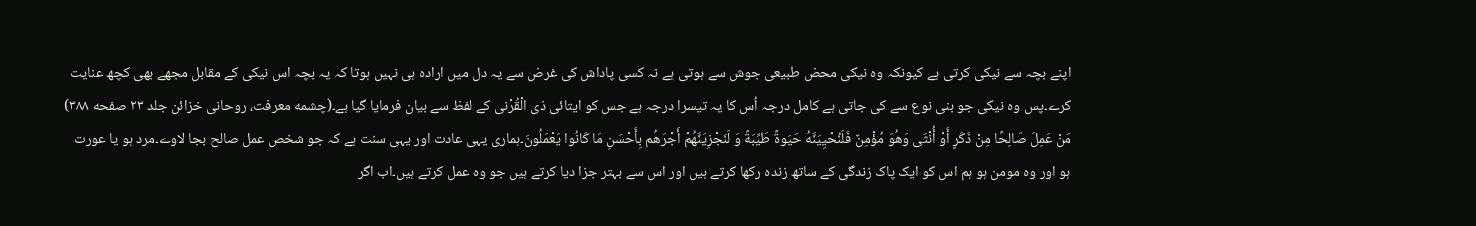اپنے بچہ سے نیکی کرتی ہے کیونکہ وہ نیکی محض طبیعی جوش سے ہوتی ہے نہ کسی پاداش کی غرض سے یہ دل میں ارادہ ہی نہیں ہوتا کہ یہ بچہ اس نیکی کے مقابل مجھے بھی کچھ عنایت کرے۔پس وہ نیکی جو بنی نوع سے کی جاتی ہے کامل درجہ اُس کا یہ تیسرا درجہ ہے جس کو ایتائی ذی الْقُرْنی کے لفظ سے بیان فرمایا گیا ہے۔(چشمه معرفت، روحانی خزائن جلد ۲۳ صفحه ۳۸۸) مَنْ عَمِلَ صَالِحًا مِنْ ذَكَرٍ أَوْ أُنْثَى وَهُوَ مُؤْمِنٌ فَلَنُحْيِيَنَّهُ حَيَوةً طَيِّبَةً وَ لَنَجْزِيَنَّهُمْ أَجْرَهُم بِأَحْسَنِ مَا كَانُوا يَعْمَلُونَ۔ہماری یہی عادت اور یہی سنت ہے کہ جو شخص عمل صالح بجا لاوے۔مرد ہو یا عورت ہو اور وہ مومن ہو ہم اس کو ایک پاک زندگی کے ساتھ زندہ رکھا کرتے ہیں اور اس سے بہتر جزا دیا کرتے ہیں جو وہ عمل کرتے ہیں۔اب اگر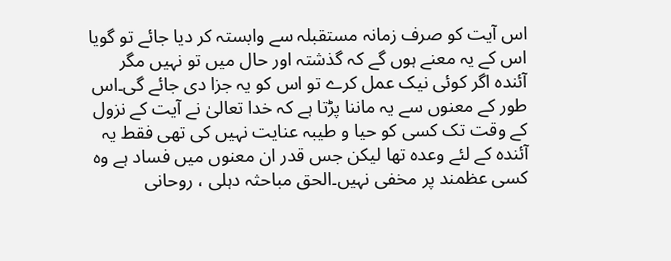اس آیت کو صرف زمانہ مستقبلہ سے وابستہ کر دیا جائے تو گویا اس کے یہ معنے ہوں گے کہ گذشتہ اور حال میں تو نہیں مگر آئندہ اگر کوئی نیک عمل کرے تو اس کو یہ جزا دی جائے گی۔اس طور کے معنوں سے یہ ماننا پڑتا ہے کہ خدا تعالیٰ نے آیت کے نزول کے وقت تک کسی کو حیا و طیبہ عنایت نہیں کی تھی فقط یہ آئندہ کے لئے وعدہ تھا لیکن جس قدر ان معنوں میں فساد ہے وہ کسی عظمند پر مخفی نہیں۔الحق مباحثہ دہلی ، روحانی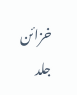خزائن جلد